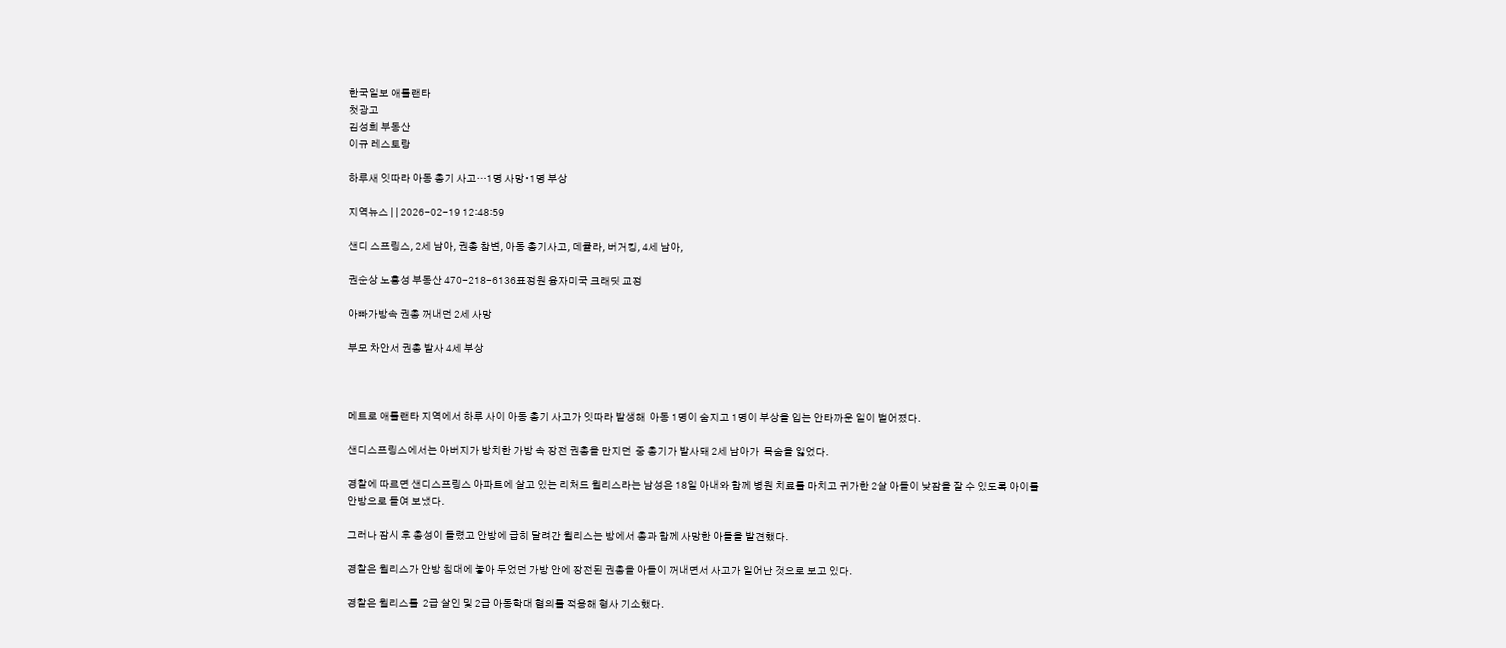한국일보 애틀랜타
첫광고
김성희 부동산
이규 레스토랑

하루새 잇따라 아동 총기 사고…1명 사망∙1명 부상

지역뉴스 | | 2026-02-19 12:48:59

샌디 스프링스, 2세 남아, 권총 참변, 아동 총기사고, 데큘라, 버거킹, 4세 남아,

권순상 노흥성 부동산 470-218-6136표정원 융자미국 크래딧 교정

아빠가방속 권총 꺼내던 2세 사망

부모 차안서 권총 발사 4세 부상



메트로 애틀랜타 지역에서 하루 사이 아동 총기 사고가 잇따라 발생해  아동 1명이 숨지고 1명이 부상을 입는 안타까운 일이 벌어졌다.

샌디스프링스에서는 아버지가 방치한 가방 속 장전 권총을 만지던  중 총기가 발사돼 2세 남아가  목숨을 잃었다.

경찰에 따르면 샌디스프링스 아파트에 살고 있는 리처드 윌리스라는 남성은 18일 아내와 함께 병원 치료를 마치고 귀가한 2살 아들이 낮잠을 잘 수 있도록 아이를 안방으로 들여 보냈다.

그러나 잠시 후 총성이 들렸고 안방에 급히 달려간 윌리스는 방에서 총과 함께 사망한 아들을 발견했다.

경찰은 윌리스가 안방 침대에 놓아 두었던 가방 안에 장전된 권총을 아들이 꺼내면서 사고가 일어난 것으로 보고 있다.

경찰은 윌리스를  2급 살인 및 2급 아동학대 혐의를 적용해 형사 기소했다.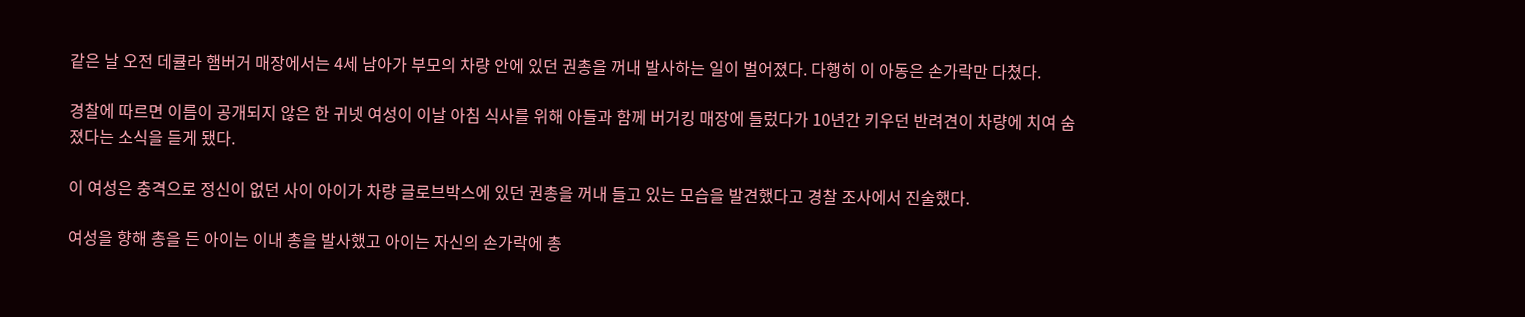같은 날 오전 데큘라 햄버거 매장에서는 4세 남아가 부모의 차량 안에 있던 권총을 꺼내 발사하는 일이 벌어졌다. 다행히 이 아동은 손가락만 다쳤다.

경찰에 따르면 이름이 공개되지 않은 한 귀넷 여성이 이날 아침 식사를 위해 아들과 함께 버거킹 매장에 들렀다가 10년간 키우던 반려견이 차량에 치여 숨졌다는 소식을 듣게 됐다.

이 여성은 충격으로 정신이 없던 사이 아이가 차량 글로브박스에 있던 권총을 꺼내 들고 있는 모습을 발견했다고 경찰 조사에서 진술했다.

여성을 향해 총을 든 아이는 이내 총을 발사했고 아이는 자신의 손가락에 총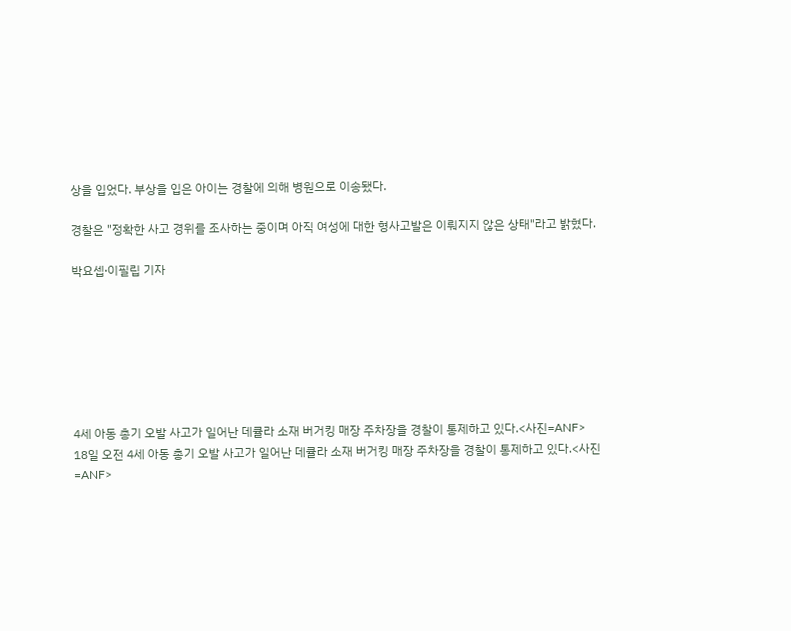상을 입었다. 부상을 입은 아이는 경찰에 의해 병원으로 이송됐다.

경찰은 "정확한 사고 경위를 조사하는 중이며 아직 여성에 대한 형사고발은 이뤄지지 않은 상태"라고 밝혔다.

박요셉∙이필립 기자







4세 아동 총기 오발 사고가 일어난 데큘라 소재 버거킹 매장 주차장을 경찰이 통제하고 있다.<사진=ANF>
18일 오전 4세 아동 총기 오발 사고가 일어난 데큘라 소재 버거킹 매장 주차장을 경찰이 통제하고 있다.<사진=ANF>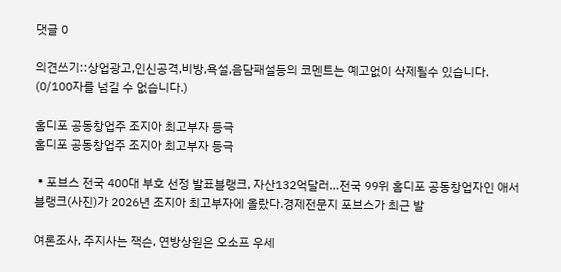댓글 0

의견쓰기::상업광고,인신공격,비방,욕설,음담패설등의 코멘트는 예고없이 삭제될수 있습니다. (0/100자를 넘길 수 없습니다.)

홈디포 공동창업주 조지아 최고부자 등극
홈디포 공동창업주 조지아 최고부자 등극

▪포브스 전국 400대 부호 선정 발표블랭크, 자산132억달러…전국 99위 홈디포 공동창업자인 애서 블랭크(사진)가 2026년 조지아 최고부자에 올랐다.경제전문지 포브스가 최근 발

여론조사, 주지사는 잭슨, 연방상원은 오소프 우세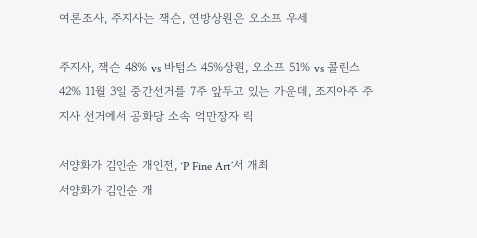여론조사, 주지사는 잭슨, 연방상원은 오소프 우세

주지사, 잭슨 48% vs 바텀스 45%상원, 오소프 51% vs 콜린스 42% 11월 3일 중간선거를 7주 앞두고 있는 가운데, 조지아주 주지사 선거에서 공화당 소속 억만장자 릭

서양화가 김인순 개인전, ‘P Fine Art’서 개최
서양화가 김인순 개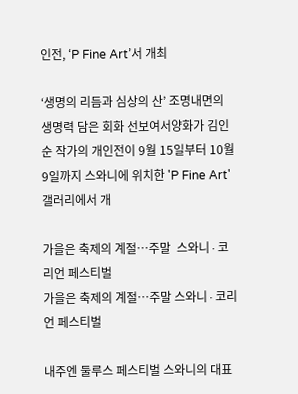인전, ‘P Fine Art’서 개최

‘생명의 리듬과 심상의 산’ 조명내면의 생명력 담은 회화 선보여서양화가 김인순 작가의 개인전이 9월 15일부터 10월 9일까지 스와니에 위치한 'P Fine Art' 갤러리에서 개

가을은 축제의 계절…주말  스와니∙코리언 페스티벌
가을은 축제의 계절…주말 스와니∙코리언 페스티벌

내주엔 둘루스 페스티벌 스와니의 대표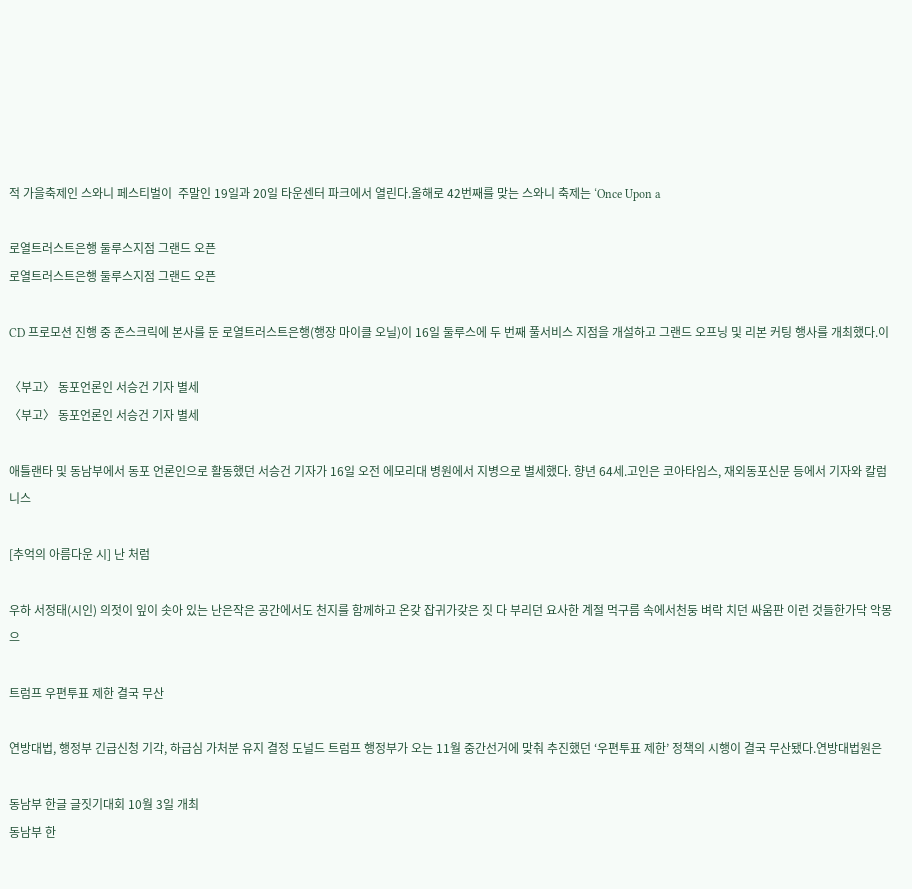적 가을축제인 스와니 페스티벌이  주말인 19일과 20일 타운센터 파크에서 열린다.올해로 42번째를 맞는 스와니 축제는 ‘Once Upon a

로열트러스트은행 둘루스지점 그랜드 오픈
로열트러스트은행 둘루스지점 그랜드 오픈

CD 프로모션 진행 중 존스크릭에 본사를 둔 로열트러스트은행(행장 마이클 오닐)이 16일 둘루스에 두 번째 풀서비스 지점을 개설하고 그랜드 오프닝 및 리본 커팅 행사를 개최했다.이

〈부고〉 동포언론인 서승건 기자 별세
〈부고〉 동포언론인 서승건 기자 별세

애틀랜타 및 동남부에서 동포 언론인으로 활동했던 서승건 기자가 16일 오전 에모리대 병원에서 지병으로 별세했다. 향년 64세.고인은 코아타임스, 재외동포신문 등에서 기자와 칼럼니스

[추억의 아름다운 시] 난 처럼

우하 서정태(시인) 의젓이 잎이 솟아 있는 난은작은 공간에서도 천지를 함께하고 온갖 잡귀가갖은 짓 다 부리던 요사한 계절 먹구름 속에서천둥 벼락 치던 싸움판 이런 것들한가닥 악몽으

트럼프 우편투표 제한 결국 무산

연방대법, 행정부 긴급신청 기각, 하급심 가처분 유지 결정 도널드 트럼프 행정부가 오는 11월 중간선거에 맞춰 추진했던 ‘우편투표 제한’ 정책의 시행이 결국 무산됐다.연방대법원은

동남부 한글 글짓기대회 10월 3일 개최
동남부 한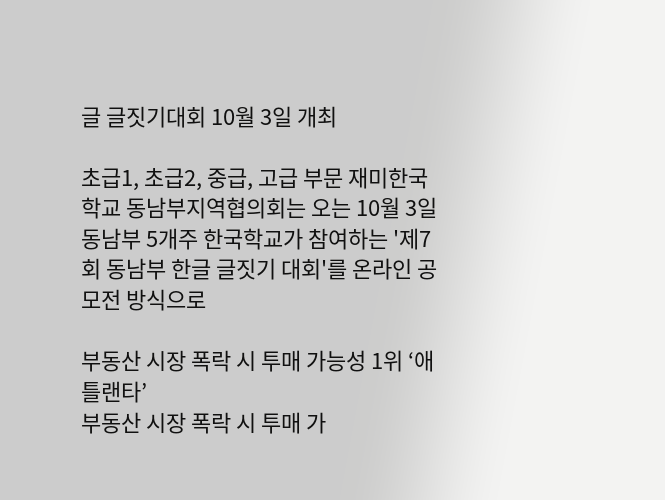글 글짓기대회 10월 3일 개최

초급1, 초급2, 중급, 고급 부문 재미한국학교 동남부지역협의회는 오는 10월 3일 동남부 5개주 한국학교가 참여하는 '제7회 동남부 한글 글짓기 대회'를 온라인 공모전 방식으로

부동산 시장 폭락 시 투매 가능성 1위 ‘애틀랜타’
부동산 시장 폭락 시 투매 가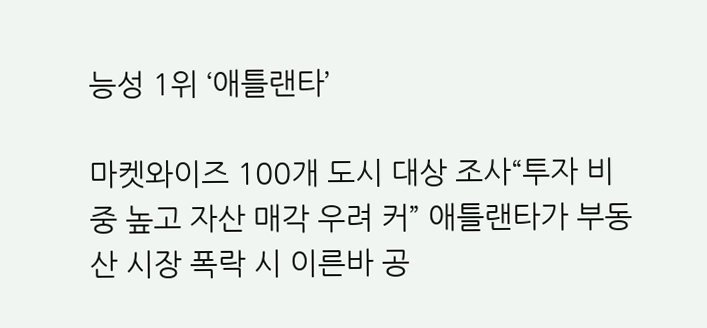능성 1위 ‘애틀랜타’

마켓와이즈 100개 도시 대상 조사“투자 비중 높고 자산 매각 우려 커” 애틀랜타가 부동산 시장 폭락 시 이른바 공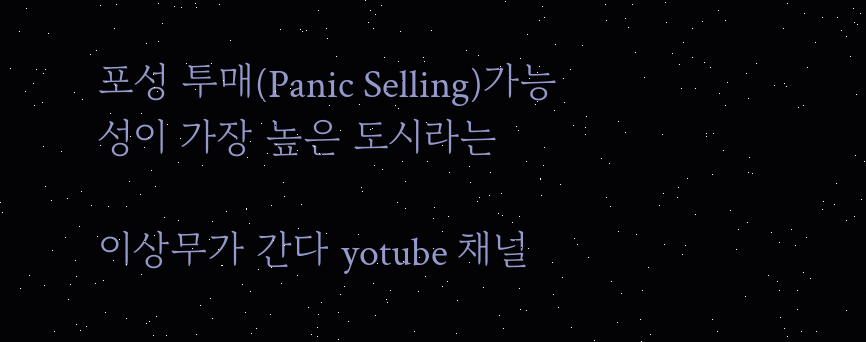포성 투매(Panic Selling)가능성이 가장 높은 도시라는

이상무가 간다 yotube 채널